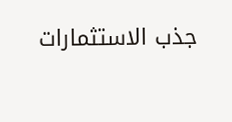جذب الاستثمارات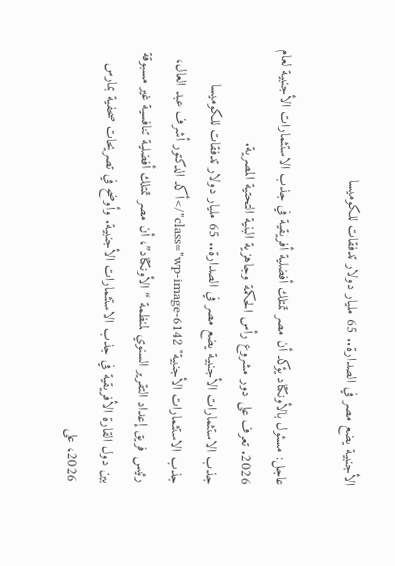الأجنبية يضع مصر في الصدارة.. 65 مليار دولار تدفقات للكوميسا

عاجل: مسئول بالأونكتاد يؤكد أن مصر تمتلك أفضلية أفريقية في جذب الاستثمارات الأجنبية لعام 2026. تعرف على دور مشروع رأس الحكمة وجاهزية البنية التحتية المصرية.
جذب الاستثمارات الأجنبية يضع مصر في الصدارة.. 65 مليار دولار تدفقات للكوميسا
جذب الاستثمارات الأجنبية" class="wp-image-6142"/>أكد الدكتور أشرف عبد العال، رئيس فريق إعداد التقرير السنوي لمنظمة “الأونكتاد”، أن مصر تمتلك أفضلية تنافسية غير مسبوقة بين دول القارة الأفريقية في جذب الاستثمارات الأجنبية. وأوضح في تصريحات صحفية بمارس 2026، على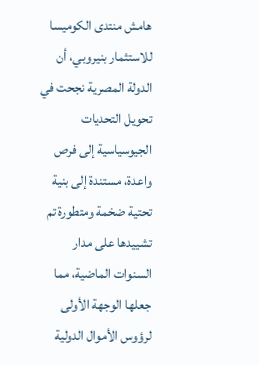هامش منتدى الكوميسا للاستثمار بنيروبي، أن الدولة المصرية نجحت في تحويل التحديات الجيوسياسية إلى فرص واعدة، مستندة إلى بنية تحتية ضخمة ومتطورة تم تشييدها على مدار السنوات الماضية، مما جعلها الوجهة الأولى لرؤوس الأموال الدولية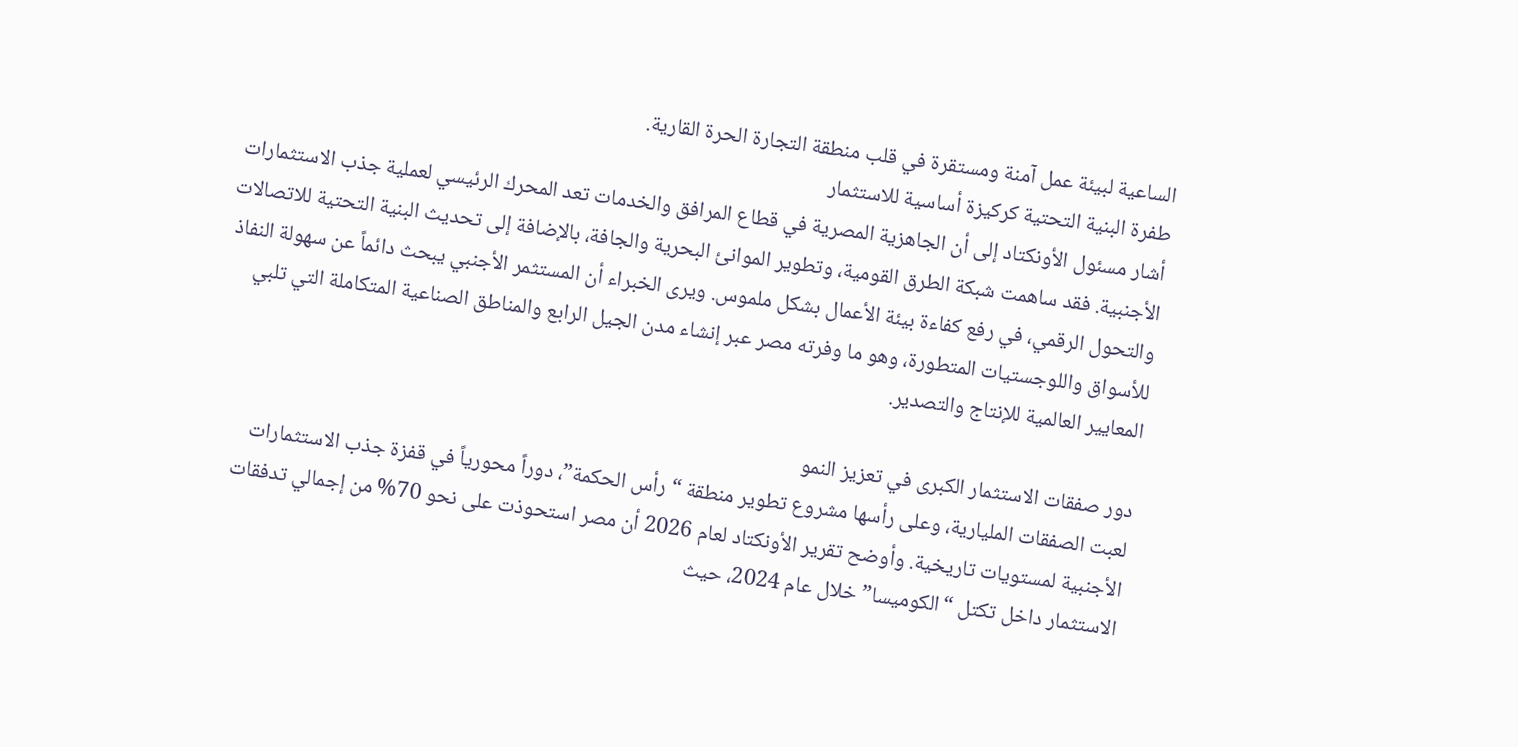الساعية لبيئة عمل آمنة ومستقرة في قلب منطقة التجارة الحرة القارية.
طفرة البنية التحتية كركيزة أساسية للاستثمار
أشار مسئول الأونكتاد إلى أن الجاهزية المصرية في قطاع المرافق والخدمات تعد المحرك الرئيسي لعملية جذب الاستثمارات الأجنبية. فقد ساهمت شبكة الطرق القومية، وتطوير الموانئ البحرية والجافة، بالإضافة إلى تحديث البنية التحتية للاتصالات والتحول الرقمي، في رفع كفاءة بيئة الأعمال بشكل ملموس. ويرى الخبراء أن المستثمر الأجنبي يبحث دائماً عن سهولة النفاذ للأسواق واللوجستيات المتطورة، وهو ما وفرته مصر عبر إنشاء مدن الجيل الرابع والمناطق الصناعية المتكاملة التي تلبي المعايير العالمية للإنتاج والتصدير.

دور صفقات الاستثمار الكبرى في تعزيز النمو
لعبت الصفقات المليارية، وعلى رأسها مشروع تطوير منطقة “رأس الحكمة”، دوراً محورياً في قفزة جذب الاستثمارات الأجنبية لمستويات تاريخية. وأوضح تقرير الأونكتاد لعام 2026 أن مصر استحوذت على نحو 70% من إجمالي تدفقات الاستثمار داخل تكتل “الكوميسا” خلال عام 2024، حيث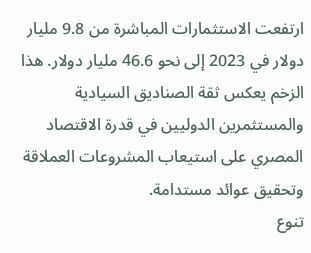ارتفعت الاستثمارات المباشرة من 9.8 مليار دولار في 2023 إلى نحو 46.6 مليار دولار. هذا الزخم يعكس ثقة الصناديق السيادية والمستثمرين الدوليين في قدرة الاقتصاد المصري على استيعاب المشروعات العملاقة وتحقيق عوائد مستدامة.
تنوع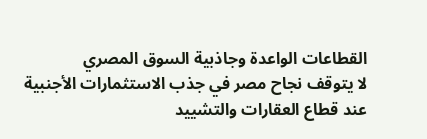القطاعات الواعدة وجاذبية السوق المصري
لا يتوقف نجاح مصر في جذب الاستثمارات الأجنبية عند قطاع العقارات والتشييد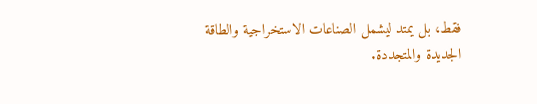فقط، بل يمتد ليشمل الصناعات الاستخراجية والطاقة الجديدة والمتجددة.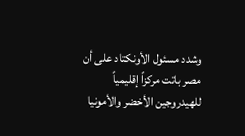وشدد مسئول الأونكتاد على أن مصر باتت مركزاً إقليمياً للهيدروجين الأخضر والأمونيا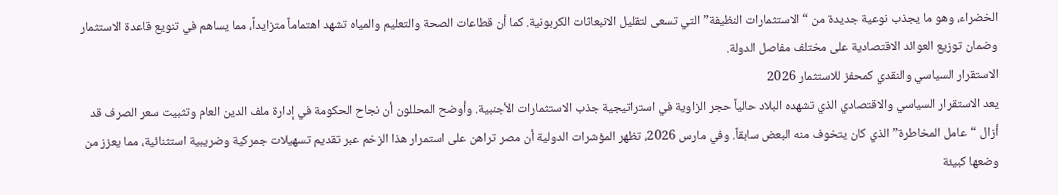الخضراء، وهو ما يجذب نوعية جديدة من “الاستثمارات النظيفة” التي تسعى لتقليل الانبعاثات الكربونية. كما أن قطاعات الصحة والتعليم والمياه تشهد اهتماماً متزايداً، مما يساهم في تنويع قاعدة الاستثمار وضمان توزيع العوائد الاقتصادية على مختلف مفاصل الدولة.
الاستقرار السياسي والنقدي كمحفز للاستثمار 2026
يعد الاستقرار السياسي والاقتصادي الذي تشهده البلاد حالياً حجر الزاوية في استراتيجية جذب الاستثمارات الأجنبية. وأوضح المحللون أن نجاح الحكومة في إدارة ملف الدين العام وتثبيت سعر الصرف قد أزال “عامل المخاطرة” الذي كان يتخوف منه البعض سابقاً. وفي مارس 2026، تظهر المؤشرات الدولية أن مصر تراهن على استمرار هذا الزخم عبر تقديم تسهيلات جمركية وضريبية استثنائية، مما يعزز من وضعها كبيئة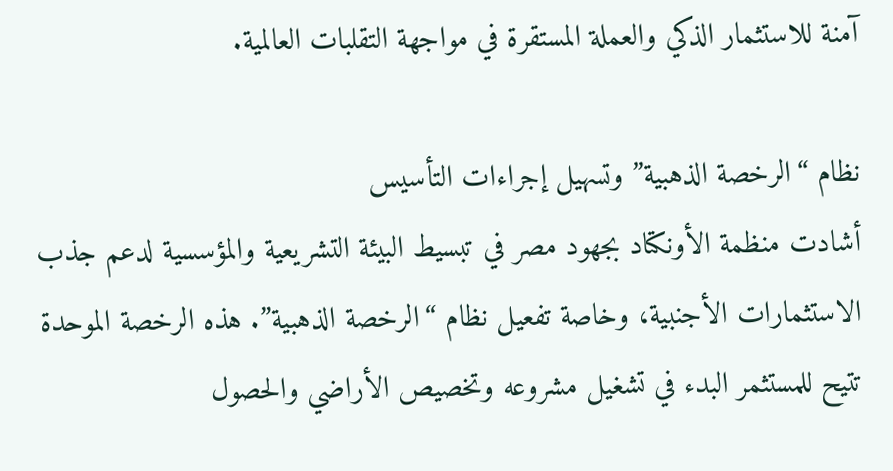آمنة للاستثمار الذكي والعملة المستقرة في مواجهة التقلبات العالمية.

نظام “الرخصة الذهبية” وتسهيل إجراءات التأسيس
أشادت منظمة الأونكتاد بجهود مصر في تبسيط البيئة التشريعية والمؤسسية لدعم جذب الاستثمارات الأجنبية، وخاصة تفعيل نظام “الرخصة الذهبية”. هذه الرخصة الموحدة تتيح للمستثمر البدء في تشغيل مشروعه وتخصيص الأراضي والحصول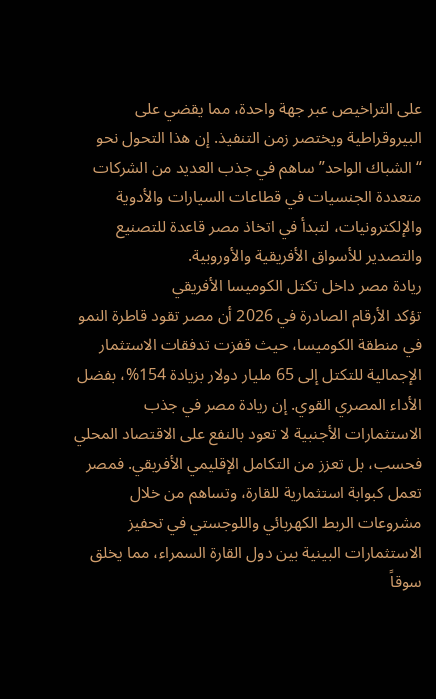على التراخيص عبر جهة واحدة، مما يقضي على البيروقراطية ويختصر زمن التنفيذ. إن هذا التحول نحو “الشباك الواحد” ساهم في جذب العديد من الشركات متعددة الجنسيات في قطاعات السيارات والأدوية والإلكترونيات، لتبدأ في اتخاذ مصر قاعدة للتصنيع والتصدير للأسواق الأفريقية والأوروبية.
ريادة مصر داخل تكتل الكوميسا الأفريقي
تؤكد الأرقام الصادرة في 2026 أن مصر تقود قاطرة النمو في منطقة الكوميسا، حيث قفزت تدفقات الاستثمار الإجمالية للتكتل إلى 65 مليار دولار بزيادة 154%، بفضل الأداء المصري القوي. إن ريادة مصر في جذب الاستثمارات الأجنبية لا تعود بالنفع على الاقتصاد المحلي فحسب، بل تعزز من التكامل الإقليمي الأفريقي. فمصر تعمل كبوابة استثمارية للقارة، وتساهم من خلال مشروعات الربط الكهربائي واللوجستي في تحفيز الاستثمارات البينية بين دول القارة السمراء، مما يخلق سوقاً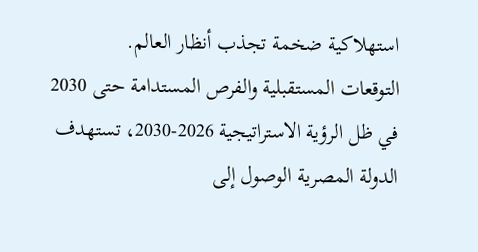استهلاكية ضخمة تجذب أنظار العالم.
التوقعات المستقبلية والفرص المستدامة حتى 2030
في ظل الرؤية الاستراتيجية 2026-2030، تستهدف الدولة المصرية الوصول إلى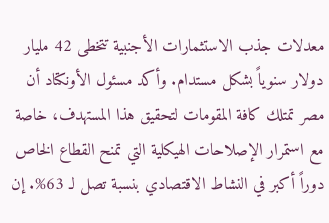معدلات جذب الاستثمارات الأجنبية تتخطى 42 مليار دولار سنوياً بشكل مستدام. وأكد مسئول الأونكتاد أن مصر تمتلك كافة المقومات لتحقيق هذا المستهدف، خاصة مع استمرار الإصلاحات الهيكلية التي تمنح القطاع الخاص دوراً أكبر في النشاط الاقتصادي بنسبة تصل لـ 63%. إن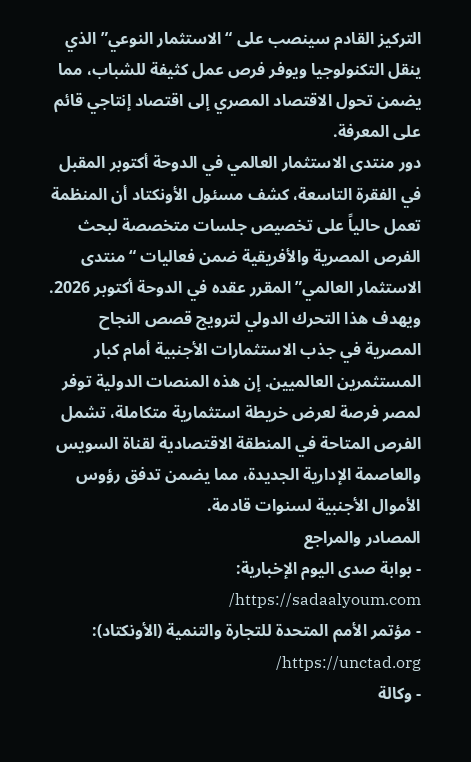التركيز القادم سينصب على “الاستثمار النوعي” الذي ينقل التكنولوجيا ويوفر فرص عمل كثيفة للشباب، مما يضمن تحول الاقتصاد المصري إلى اقتصاد إنتاجي قائم على المعرفة.
دور منتدى الاستثمار العالمي في الدوحة أكتوبر المقبل
في الفقرة التاسعة، كشف مسئول الأونكتاد أن المنظمة تعمل حالياً على تخصيص جلسات متخصصة لبحث الفرص المصرية والأفريقية ضمن فعاليات “منتدى الاستثمار العالمي” المقرر عقده في الدوحة أكتوبر 2026. ويهدف هذا التحرك الدولي لترويج قصص النجاح المصرية في جذب الاستثمارات الأجنبية أمام كبار المستثمرين العالميين. إن هذه المنصات الدولية توفر لمصر فرصة لعرض خريطة استثمارية متكاملة، تشمل الفرص المتاحة في المنطقة الاقتصادية لقناة السويس والعاصمة الإدارية الجديدة، مما يضمن تدفق رؤوس الأموال الأجنبية لسنوات قادمة.
المصادر والمراجع
- بوابة صدى اليوم الإخبارية: https://sadaalyoum.com/
- مؤتمر الأمم المتحدة للتجارة والتنمية (الأونكتاد): https://unctad.org/
- وكالة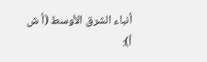أنباء الشرق الأوسط (أ ش أ):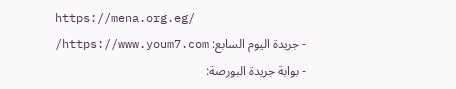https://mena.org.eg/
- جريدة اليوم السابع: https://www.youm7.com/
- بوابة جريدة البورصة: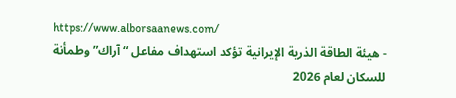https://www.alborsaanews.com/
- هيئة الطاقة الذرية الإيرانية تؤكد استهداف مفاعل “آراك” وطمأنة للسكان لعام 2026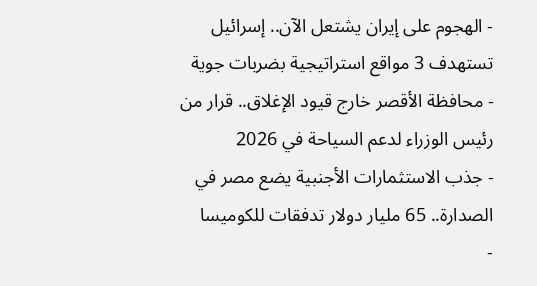- الهجوم على إيران يشتعل الآن.. إسرائيل تستهدف 3 مواقع استراتيجية بضربات جوية
- محافظة الأقصر خارج قيود الإغلاق.. قرار من رئيس الوزراء لدعم السياحة في 2026
- جذب الاستثمارات الأجنبية يضع مصر في الصدارة.. 65 مليار دولار تدفقات للكوميسا
-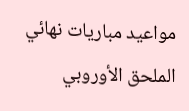مواعيد مباريات نهائي الملحق الأوروبي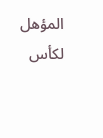المؤهل لكأس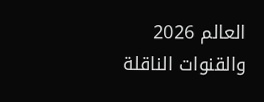العالم 2026 والقنوات الناقلة